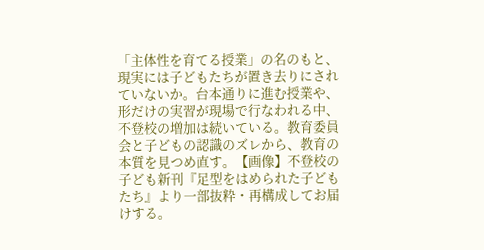「主体性を育てる授業」の名のもと、現実には子どもたちが置き去りにされていないか。台本通りに進む授業や、形だけの実習が現場で行なわれる中、不登校の増加は続いている。教育委員会と子どもの認識のズレから、教育の本質を見つめ直す。【画像】不登校の子ども新刊『足型をはめられた子どもたち』より一部抜粋・再構成してお届けする。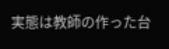実態は教師の作った台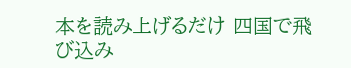本を読み上げるだけ 四国で飛び込み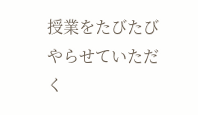授業をたびたびやらせていただく